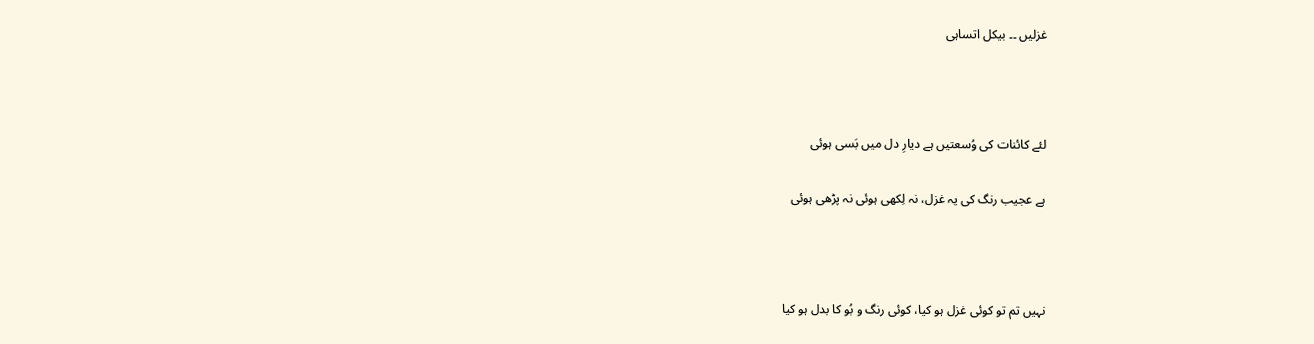غزلیں ۔۔ بیکل اتساہی



لئے کائنات کی وُسعتیں ہے دیارِ دل میں بَسی ہوئی

ہے عجیب رنگ کی یہ غزل، نہ لِکھی ہوئی نہ پڑھی ہوئی



نہیں تم تو کوئی غزل ہو کیا، کوئی رنگ و بُو کا بدل ہو کیا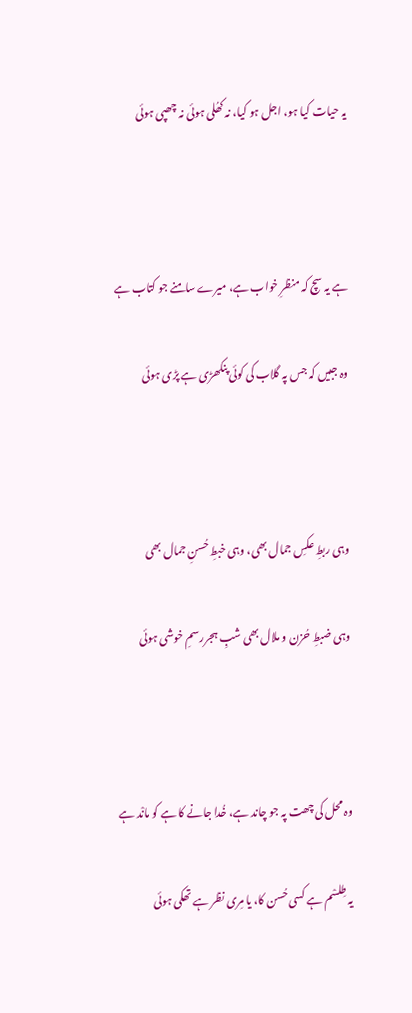یہ حیات کیا ہو، اجل ہو کیا، نہ کھُلی ہوئی نہ چھپی ہوئی



ہے یہ سچ کہ منظرِ خواب ہے، میرے سامنے جو کتاب ہے

وہ جبیں کہ جس پہ گلاب کی کوئی پنکھڑی ہے پڑی ہوئی



وہی ربطِ عکسِ جمال بھی، وہی خبطِ حُسنِ جمال بھی

وہی ضبطِ حُزن و ملال بھی شبِ ہجررسمِ خوشی ہوئی



وہ محل کی چھت پہ جو چاند ہے، خُدا جانے کا ہے کو مانْد ہے

یہ طِلسْم ہے کسی حُسن کا، یا مِری نظر ہے تھکی ہوئی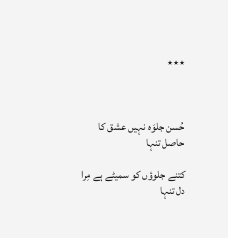٭٭٭



حُسن جلوَہ نہیں عشق کا حاصل تنہا

کتنے جلوؤں کو سمیٹے ہے مِرا دل تنہا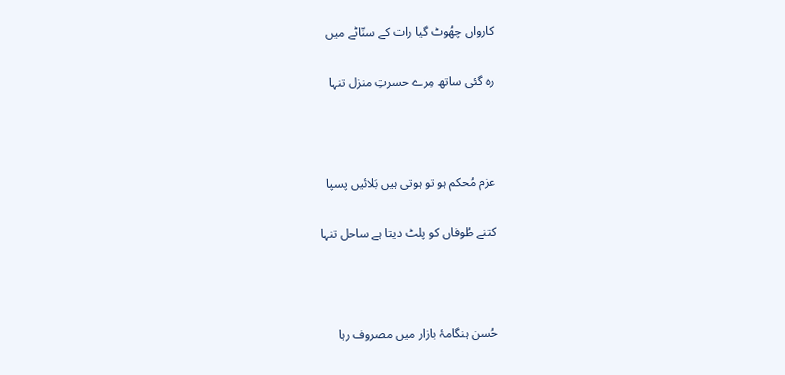کارواں چھُوٹ گیا رات کے سنّاٹے میں

رہ گئی ساتھ مِرے حسرتِ منزل تنہا



عزم مُحکم ہو تو ہوتی ہیں بَلائیں پسپا

کتنے طُوفاں کو پلٹ دیتا ہے ساحل تنہا



حُسن ہنگامۂ بازار میں مصروف رہا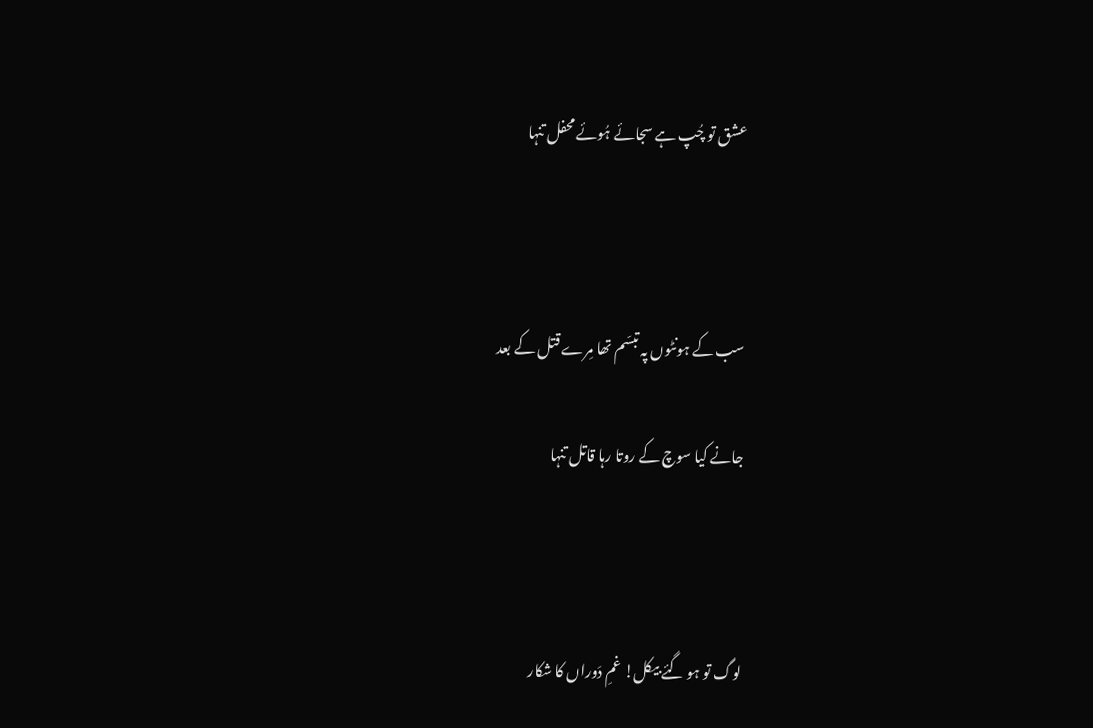عشق تو چُپ ہے سجائے ہُوئے محفل تنہا



سب کے ہونٹوں پہ تبسّم تھا مِرے قتل کے بعد

جانے کیا سوچ کے روتا رہا قاتل تنہا



لوگ تو ہو گئے بیکل! غمِ دَوراں کا شکار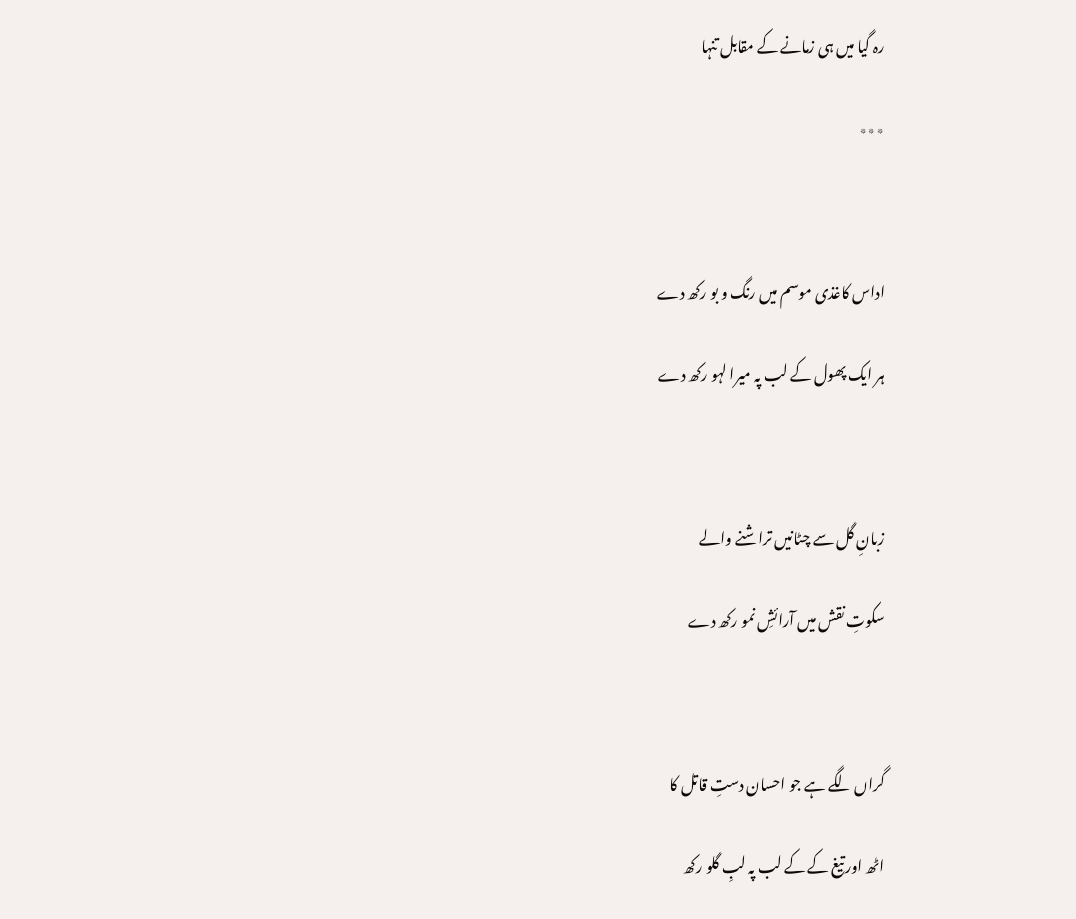رہ گیا میں ہی زمانے کے مقابل تنہا

٭٭٭



اداس کاغذی موسم میں رنگ و بو رکھ دے

ہر ایک پھول کے لب پہ میرا لہو رکھ دے



زبانِ گل سے چٹانیں تراشنے والے

سکوتِ نقش میں آرائشِ نمو رکھ دے



گراں لگے ہے جو احسان دستِ قاتل کا

اٹھ اور تیغ کے کے لب پہ لبِ گلو رکھ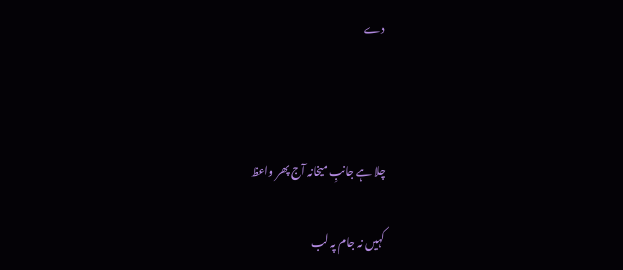دے



چلا ہے جانبِ میخانہ آج پھر واعظ

کہیں نہ جام پہ لب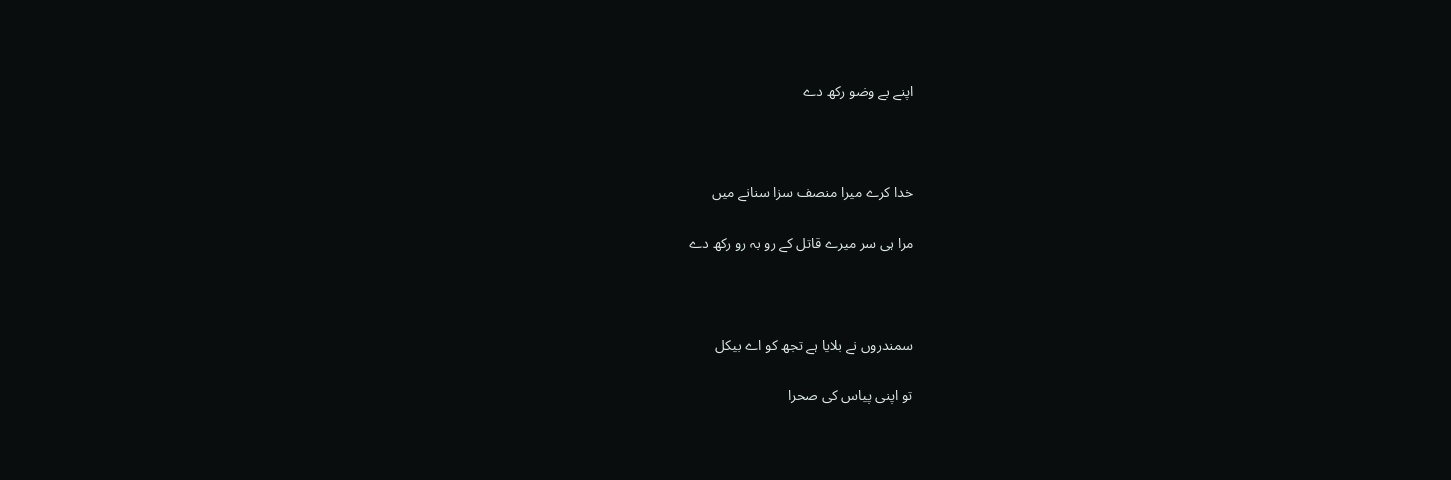اپنے بے وضو رکھ دے



خدا کرے میرا منصف سزا سنانے میں

مرا ہی سر میرے قاتل کے رو بہ رو رکھ دے



سمندروں نے بلایا ہے تجھ کو اے بیکل

تو اپنی پیاس کی صحرا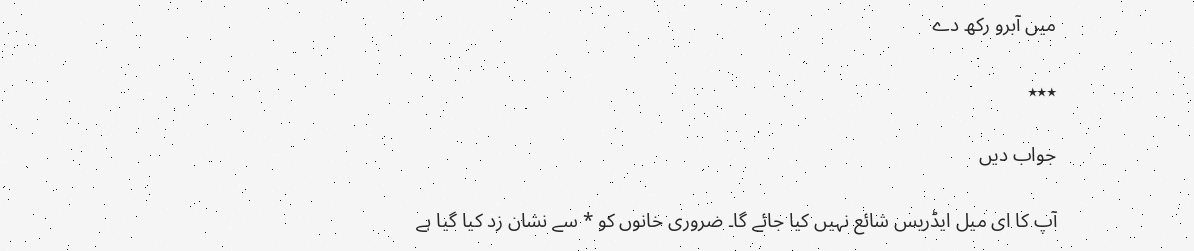میں آبرو رکھ دے

٭٭٭

جواب دیں

آپ کا ای میل ایڈریس شائع نہیں کیا جائے گا۔ ضروری خانوں کو * سے نشان زد کیا گیا ہے